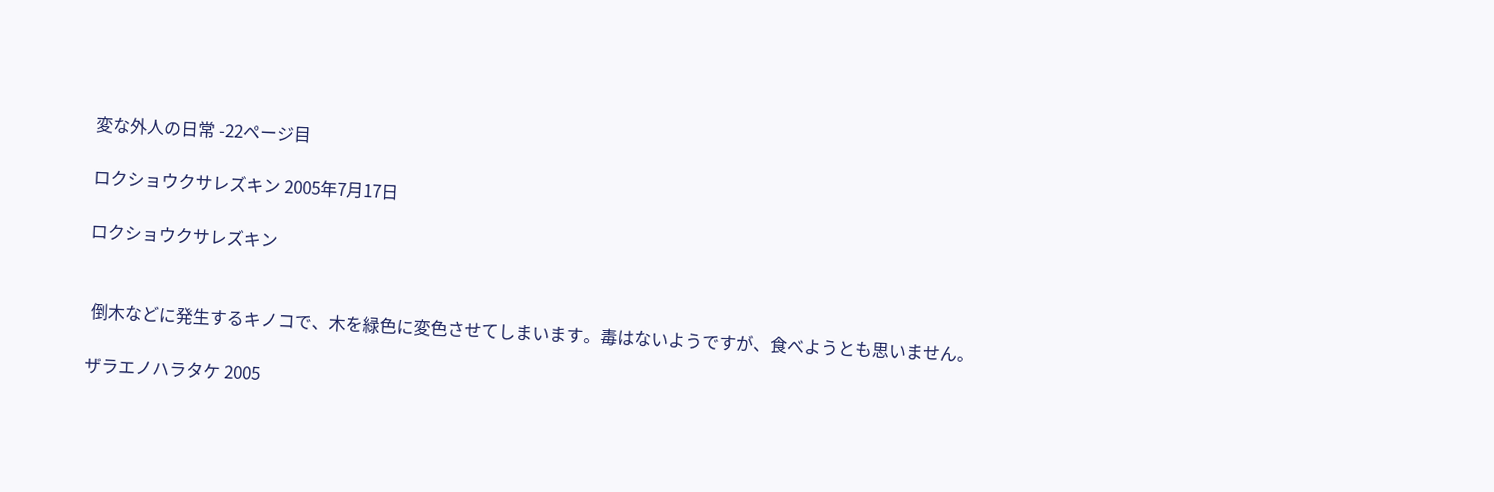変な外人の日常 -22ページ目

ロクショウクサレズキン 2005年7月17日

ロクショウクサレズキン


 倒木などに発生するキノコで、木を緑色に変色させてしまいます。毒はないようですが、食べようとも思いません。

ザラエノハラタケ 2005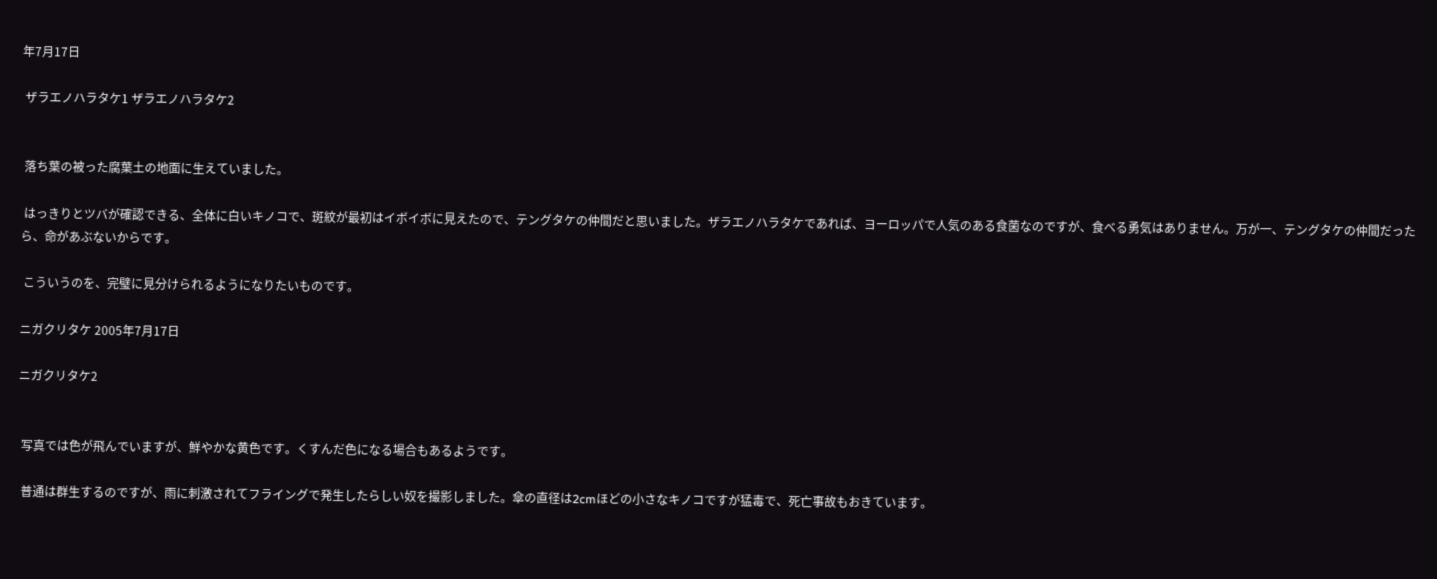年7月17日

 ザラエノハラタケ1 ザラエノハラタケ2


 落ち葉の被った腐葉土の地面に生えていました。

 はっきりとツバが確認できる、全体に白いキノコで、斑紋が最初はイボイボに見えたので、テングタケの仲間だと思いました。ザラエノハラタケであれば、ヨーロッパで人気のある食菌なのですが、食べる勇気はありません。万が一、テングタケの仲間だったら、命があぶないからです。

 こういうのを、完璧に見分けられるようになりたいものです。

ニガクリタケ 2005年7月17日

ニガクリタケ2


 写真では色が飛んでいますが、鮮やかな黄色です。くすんだ色になる場合もあるようです。

 普通は群生するのですが、雨に刺激されてフライングで発生したらしい奴を撮影しました。傘の直径は2cmほどの小さなキノコですが猛毒で、死亡事故もおきています。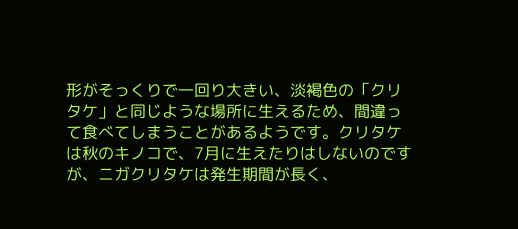形がそっくりで一回り大きい、淡褐色の「クリタケ」と同じような場所に生えるため、間違って食べてしまうことがあるようです。クリタケは秋のキノコで、7月に生えたりはしないのですが、ニガクリタケは発生期間が長く、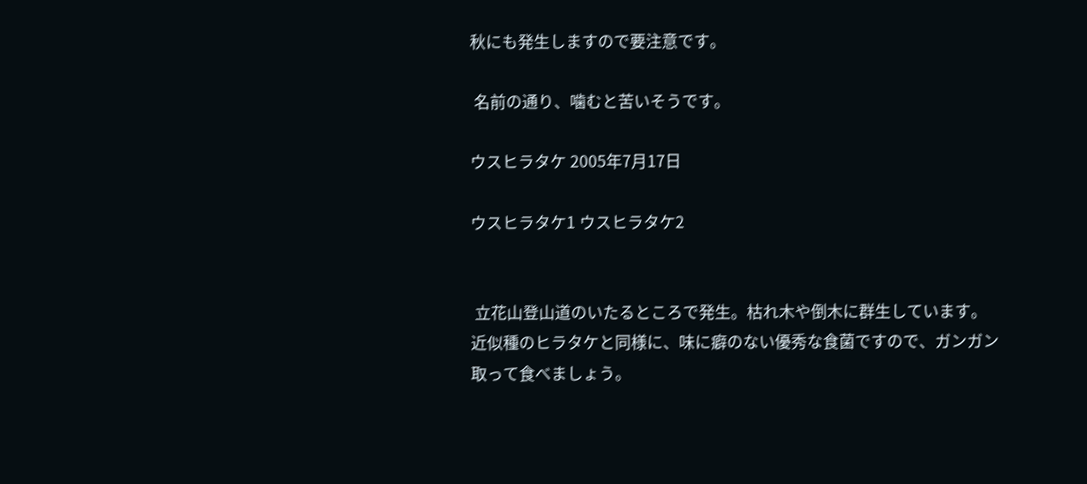秋にも発生しますので要注意です。

 名前の通り、噛むと苦いそうです。

ウスヒラタケ 2005年7月17日

ウスヒラタケ1 ウスヒラタケ2


 立花山登山道のいたるところで発生。枯れ木や倒木に群生しています。近似種のヒラタケと同様に、味に癖のない優秀な食菌ですので、ガンガン取って食べましょう。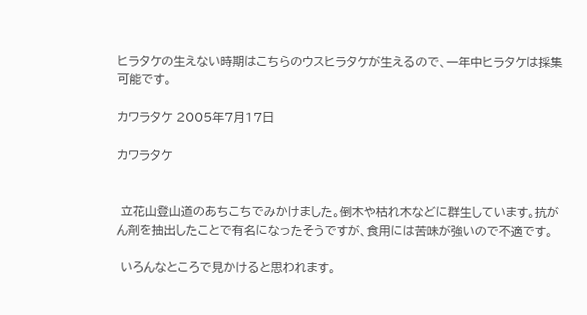ヒラタケの生えない時期はこちらのウスヒラタケが生えるので、一年中ヒラタケは採集可能です。

カワラタケ 2005年7月17日

カワラタケ


 立花山登山道のあちこちでみかけました。倒木や枯れ木などに群生しています。抗がん剤を抽出したことで有名になったそうですが、食用には苦味が強いので不適です。

 いろんなところで見かけると思われます。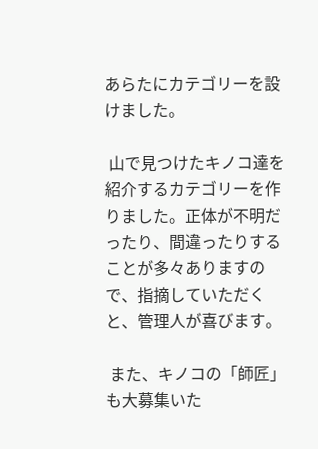あらたにカテゴリーを設けました。

 山で見つけたキノコ達を紹介するカテゴリーを作りました。正体が不明だったり、間違ったりすることが多々ありますので、指摘していただくと、管理人が喜びます。

 また、キノコの「師匠」も大募集いた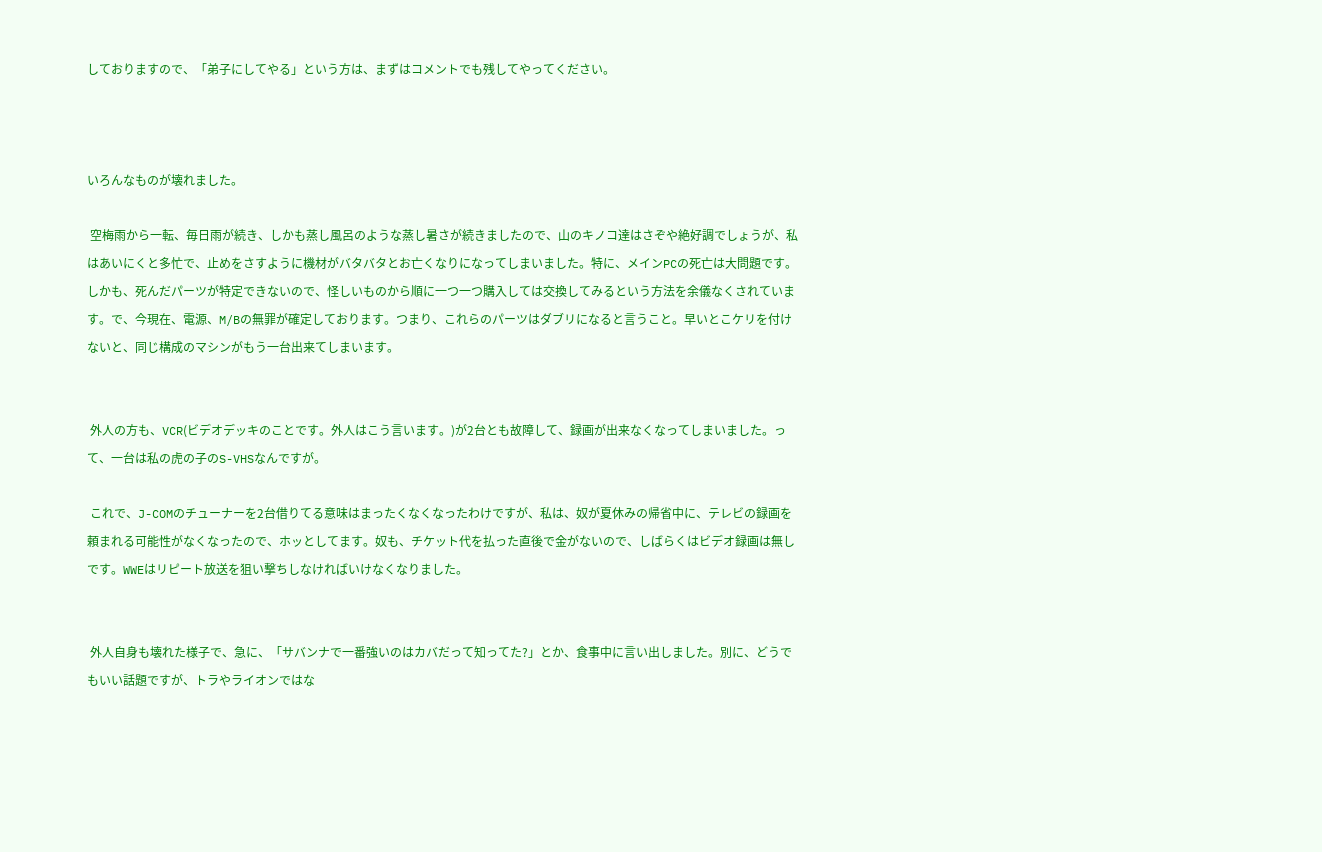しておりますので、「弟子にしてやる」という方は、まずはコメントでも残してやってください。



いろんなものが壊れました。

 空梅雨から一転、毎日雨が続き、しかも蒸し風呂のような蒸し暑さが続きましたので、山のキノコ達はさぞや絶好調でしょうが、私はあいにくと多忙で、止めをさすように機材がバタバタとお亡くなりになってしまいました。特に、メインPCの死亡は大問題です。しかも、死んだパーツが特定できないので、怪しいものから順に一つ一つ購入しては交換してみるという方法を余儀なくされています。で、今現在、電源、M/Bの無罪が確定しております。つまり、これらのパーツはダブリになると言うこと。早いとこケリを付けないと、同じ構成のマシンがもう一台出来てしまいます。


 外人の方も、VCR(ビデオデッキのことです。外人はこう言います。)が2台とも故障して、録画が出来なくなってしまいました。って、一台は私の虎の子のS-VHSなんですが。

 これで、J-COMのチューナーを2台借りてる意味はまったくなくなったわけですが、私は、奴が夏休みの帰省中に、テレビの録画を頼まれる可能性がなくなったので、ホッとしてます。奴も、チケット代を払った直後で金がないので、しばらくはビデオ録画は無しです。WWEはリピート放送を狙い撃ちしなければいけなくなりました。


 外人自身も壊れた様子で、急に、「サバンナで一番強いのはカバだって知ってた?」とか、食事中に言い出しました。別に、どうでもいい話題ですが、トラやライオンではな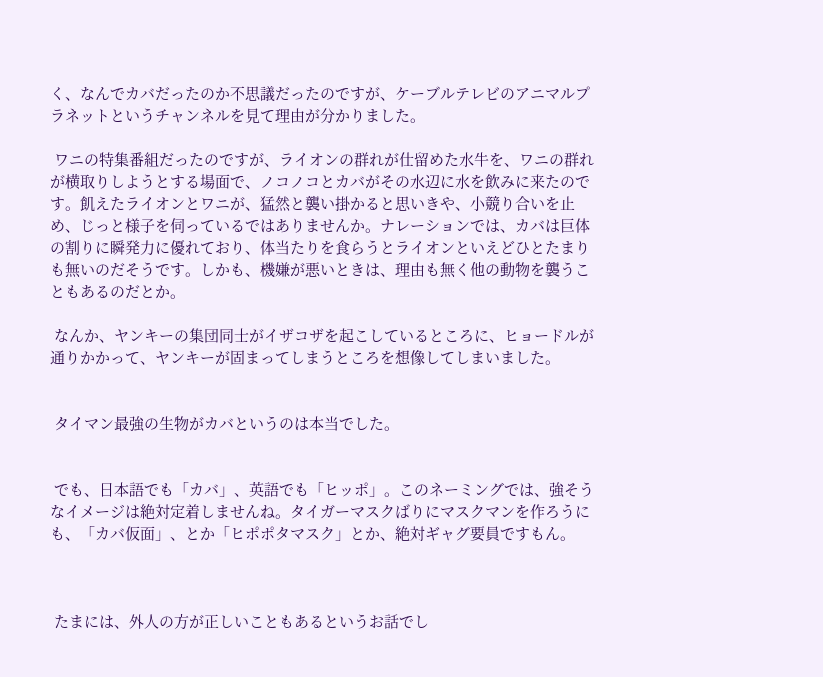く、なんでカバだったのか不思議だったのですが、ケーブルテレビのアニマルプラネットというチャンネルを見て理由が分かりました。

 ワニの特集番組だったのですが、ライオンの群れが仕留めた水牛を、ワニの群れが横取りしようとする場面で、ノコノコとカバがその水辺に水を飲みに来たのです。飢えたライオンとワニが、猛然と襲い掛かると思いきや、小競り合いを止め、じっと様子を伺っているではありませんか。ナレーションでは、カバは巨体の割りに瞬発力に優れており、体当たりを食らうとライオンといえどひとたまりも無いのだそうです。しかも、機嫌が悪いときは、理由も無く他の動物を襲うこともあるのだとか。

 なんか、ヤンキーの集団同士がイザコザを起こしているところに、ヒョードルが通りかかって、ヤンキーが固まってしまうところを想像してしまいました。


 タイマン最強の生物がカバというのは本当でした。


 でも、日本語でも「カバ」、英語でも「ヒッポ」。このネーミングでは、強そうなイメージは絶対定着しませんね。タイガーマスクばりにマスクマンを作ろうにも、「カバ仮面」、とか「ヒポポタマスク」とか、絶対ギャグ要員ですもん。



 たまには、外人の方が正しいこともあるというお話でし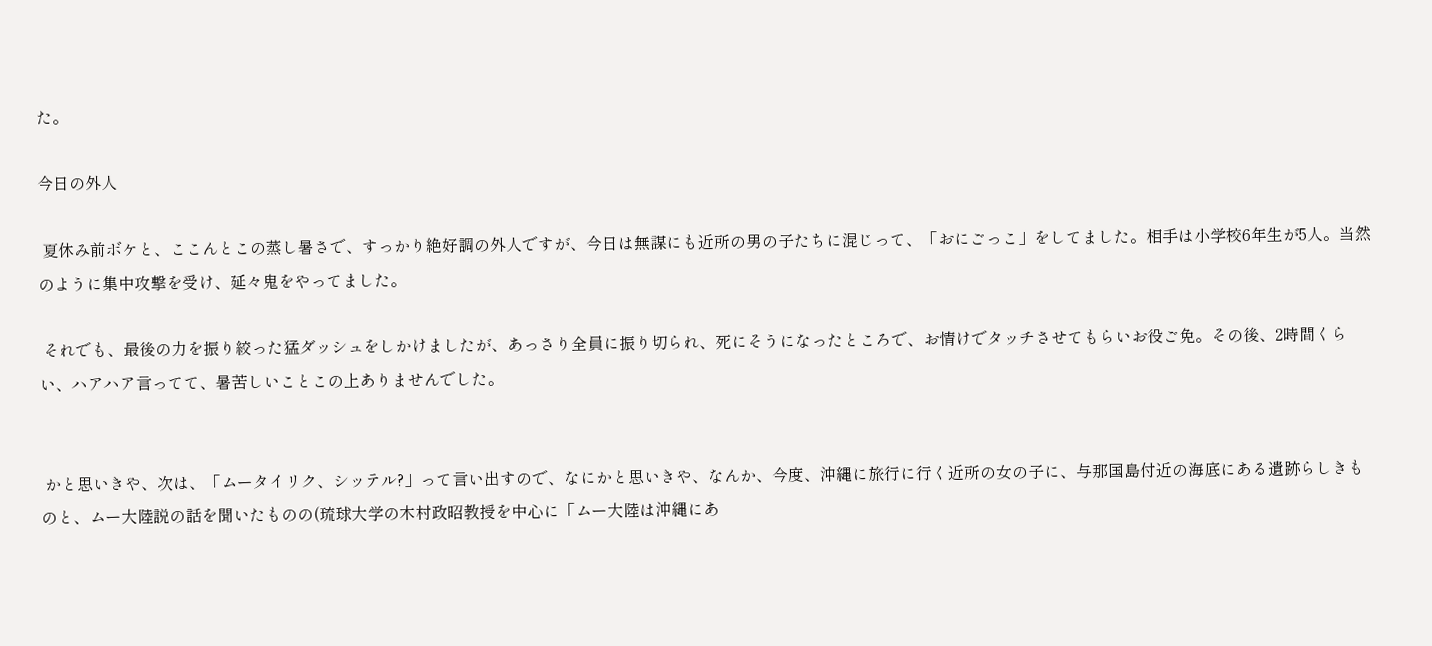た。

今日の外人

 夏休み前ボケと、ここんとこの蒸し暑さで、すっかり絶好調の外人ですが、今日は無謀にも近所の男の子たちに混じって、「おにごっこ」をしてました。相手は小学校6年生が5人。当然のように集中攻撃を受け、延々鬼をやってました。

 それでも、最後の力を振り絞った猛ダッシュをしかけましたが、あっさり全員に振り切られ、死にそうになったところで、お情けでタッチさせてもらいお役ご免。その後、2時間くらい、ハアハア言ってて、暑苦しいことこの上ありませんでした。


 かと思いきや、次は、「ムータイリク、シッテル?」って言い出すので、なにかと思いきや、なんか、今度、沖縄に旅行に行く近所の女の子に、与那国島付近の海底にある遺跡らしきものと、ムー大陸説の話を聞いたものの(琉球大学の木村政昭教授を中心に「ムー大陸は沖縄にあ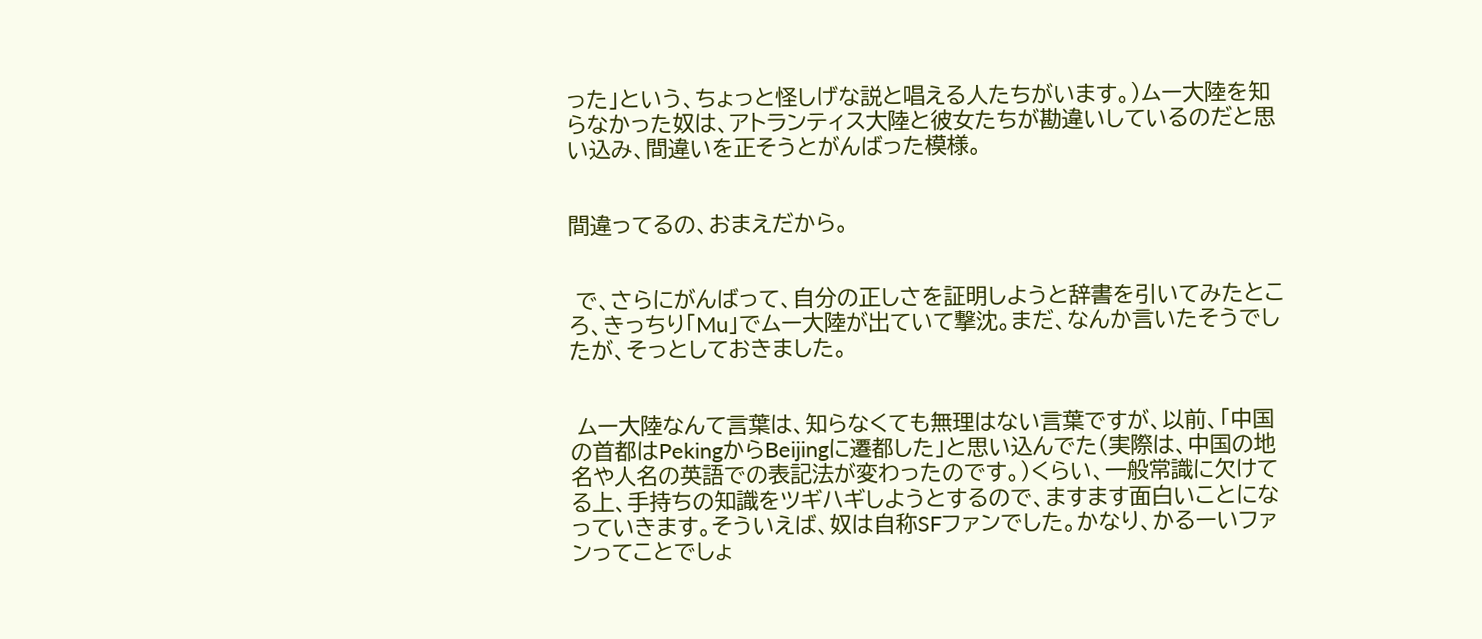った」という、ちょっと怪しげな説と唱える人たちがいます。)ムー大陸を知らなかった奴は、アトランティス大陸と彼女たちが勘違いしているのだと思い込み、間違いを正そうとがんばった模様。


間違ってるの、おまえだから。


 で、さらにがんばって、自分の正しさを証明しようと辞書を引いてみたところ、きっちり「Mu」でムー大陸が出ていて撃沈。まだ、なんか言いたそうでしたが、そっとしておきました。


 ムー大陸なんて言葉は、知らなくても無理はない言葉ですが、以前、「中国の首都はPekingからBeijingに遷都した」と思い込んでた(実際は、中国の地名や人名の英語での表記法が変わったのです。)くらい、一般常識に欠けてる上、手持ちの知識をツギハギしようとするので、ますます面白いことになっていきます。そういえば、奴は自称SFファンでした。かなり、かるーいファンってことでしょ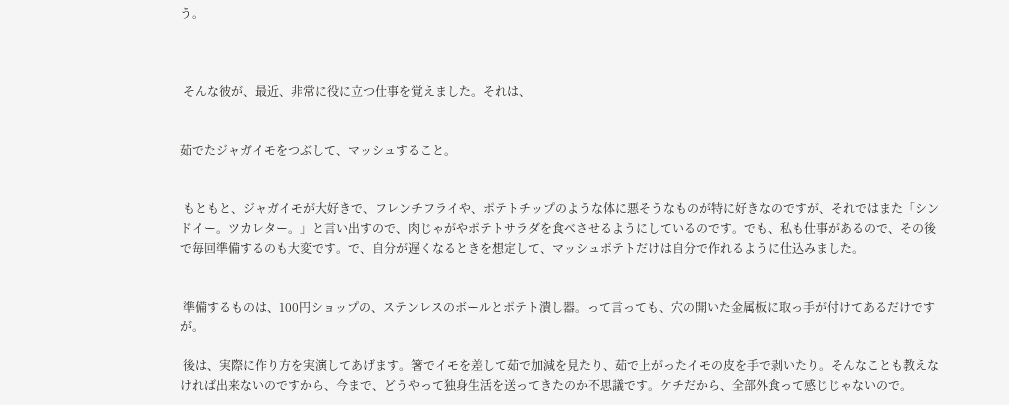う。



 そんな彼が、最近、非常に役に立つ仕事を覚えました。それは、


茹でたジャガイモをつぶして、マッシュすること。


 もともと、ジャガイモが大好きで、フレンチフライや、ポテトチップのような体に悪そうなものが特に好きなのですが、それではまた「シンドイー。ツカレター。」と言い出すので、肉じゃがやポテトサラダを食べさせるようにしているのです。でも、私も仕事があるので、その後で毎回準備するのも大変です。で、自分が遅くなるときを想定して、マッシュポテトだけは自分で作れるように仕込みました。


 準備するものは、100円ショップの、ステンレスのボールとポテト潰し器。って言っても、穴の開いた金属板に取っ手が付けてあるだけですが。

 後は、実際に作り方を実演してあげます。箸でイモを差して茹で加減を見たり、茹で上がったイモの皮を手で剥いたり。そんなことも教えなければ出来ないのですから、今まで、どうやって独身生活を送ってきたのか不思議です。ケチだから、全部外食って感じじゃないので。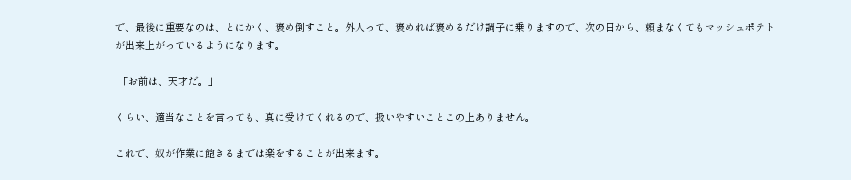で、最後に重要なのは、とにかく、褒め倒すこと。外人って、褒めれば褒めるだけ調子に乗りますので、次の日から、頼まなくてもマッシュポテトが出来上がっているようになります。

 「お前は、天才だ。」

くらい、適当なことを言っても、真に受けてくれるので、扱いやすいことこの上ありません。

これで、奴が作業に飽きるまでは楽をすることが出来ます。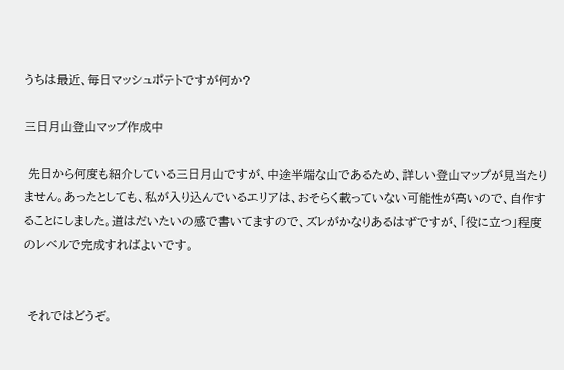うちは最近、毎日マッシュポテトですが何か?

三日月山登山マップ作成中

 先日から何度も紹介している三日月山ですが、中途半端な山であるため、詳しい登山マップが見当たりません。あったとしても、私が入り込んでいるエリアは、おそらく載っていない可能性が高いので、自作することにしました。道はだいたいの感で書いてますので、ズレがかなりあるはずですが、「役に立つ」程度のレベルで完成すればよいです。


 それではどうぞ。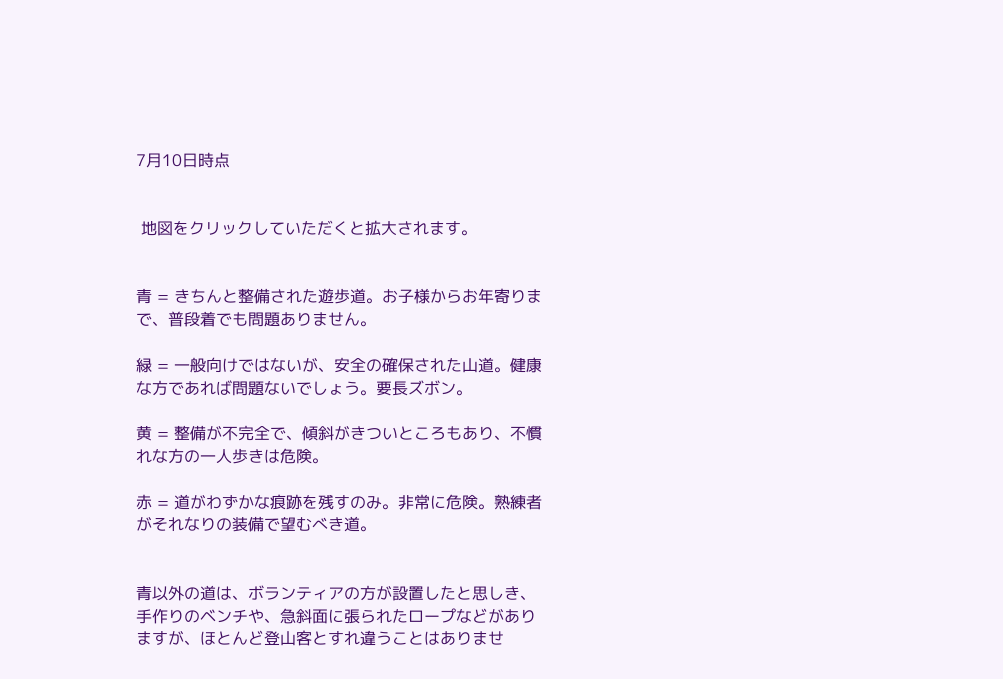7月10日時点


 地図をクリックしていただくと拡大されます。


青 = きちんと整備された遊歩道。お子様からお年寄りまで、普段着でも問題ありません。

緑 = 一般向けではないが、安全の確保された山道。健康な方であれば問題ないでしょう。要長ズボン。

黄 = 整備が不完全で、傾斜がきついところもあり、不慣れな方の一人歩きは危険。

赤 = 道がわずかな痕跡を残すのみ。非常に危険。熟練者がそれなりの装備で望むべき道。


青以外の道は、ボランティアの方が設置したと思しき、手作りのベンチや、急斜面に張られたロープなどがありますが、ほとんど登山客とすれ違うことはありませ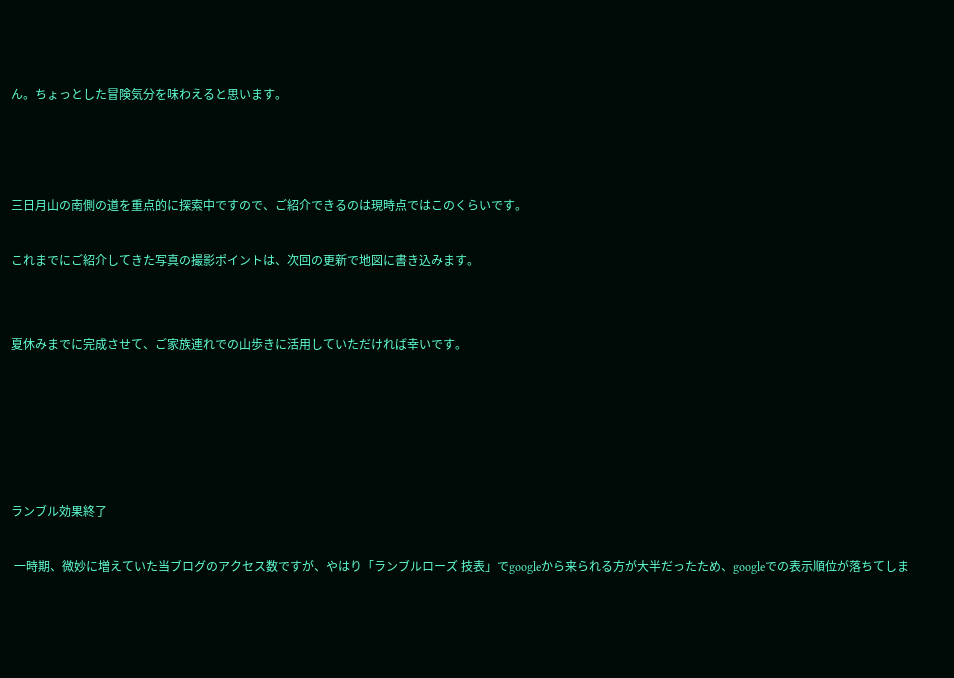ん。ちょっとした冒険気分を味わえると思います。



三日月山の南側の道を重点的に探索中ですので、ご紹介できるのは現時点ではこのくらいです。

これまでにご紹介してきた写真の撮影ポイントは、次回の更新で地図に書き込みます。


夏休みまでに完成させて、ご家族連れでの山歩きに活用していただければ幸いです。





ランブル効果終了

 一時期、微妙に増えていた当ブログのアクセス数ですが、やはり「ランブルローズ 技表」でgoogleから来られる方が大半だったため、googleでの表示順位が落ちてしま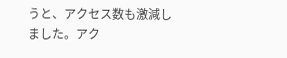うと、アクセス数も激減しました。アク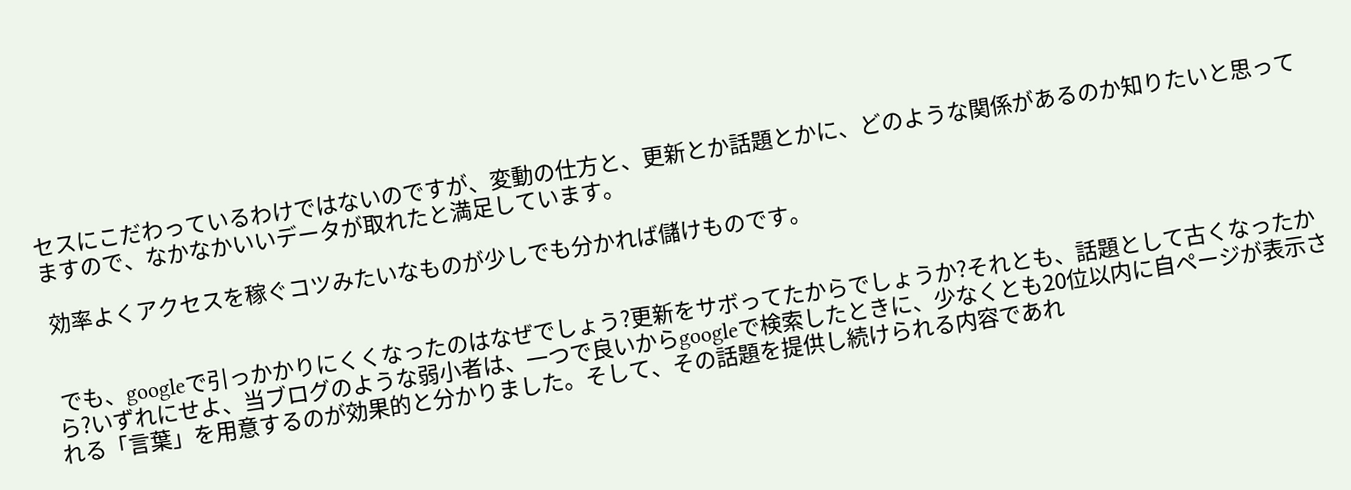セスにこだわっているわけではないのですが、変動の仕方と、更新とか話題とかに、どのような関係があるのか知りたいと思ってますので、なかなかいいデータが取れたと満足しています。

 効率よくアクセスを稼ぐコツみたいなものが少しでも分かれば儲けものです。


 でも、googleで引っかかりにくくなったのはなぜでしょう?更新をサボってたからでしょうか?それとも、話題として古くなったから?いずれにせよ、当ブログのような弱小者は、一つで良いからgoogleで検索したときに、少なくとも20位以内に自ページが表示される「言葉」を用意するのが効果的と分かりました。そして、その話題を提供し続けられる内容であれ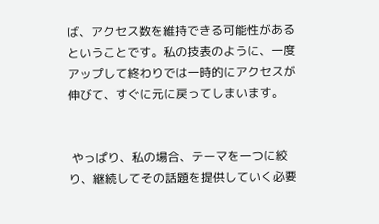ば、アクセス数を維持できる可能性があるということです。私の技表のように、一度アップして終わりでは一時的にアクセスが伸びて、すぐに元に戻ってしまいます。


 やっぱり、私の場合、テーマを一つに絞り、継続してその話題を提供していく必要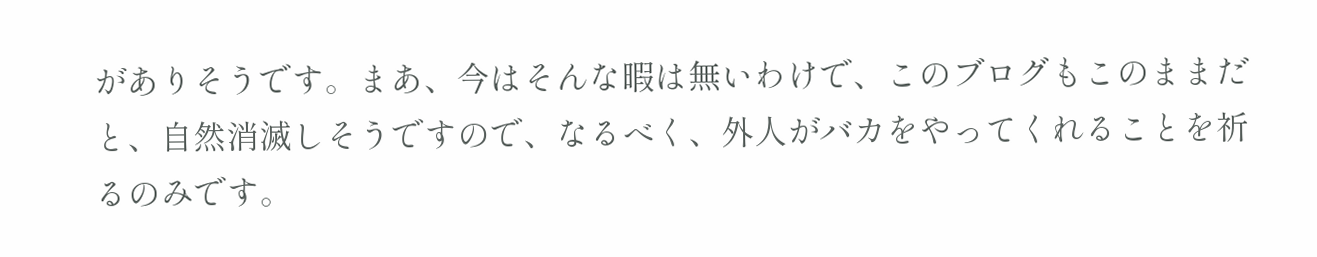がありそうです。まあ、今はそんな暇は無いわけで、このブログもこのままだと、自然消滅しそうですので、なるべく、外人がバカをやってくれることを祈るのみです。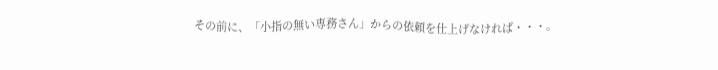その前に、「小指の無い専務さん」からの依頼を仕上げなければ・・・。